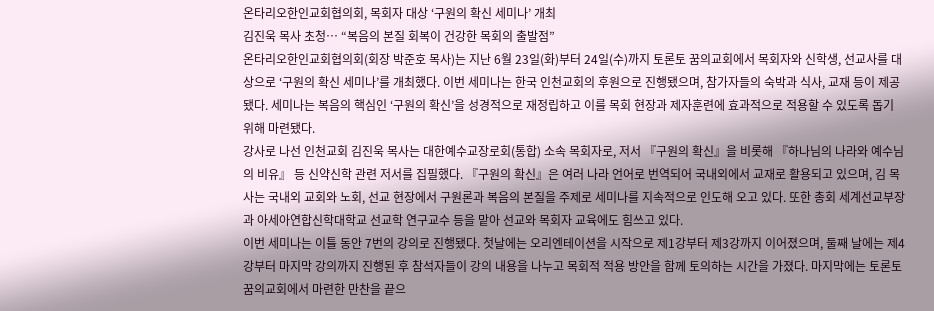온타리오한인교회협의회, 목회자 대상 ‘구원의 확신 세미나’ 개최
김진욱 목사 초청… “복음의 본질 회복이 건강한 목회의 출발점”
온타리오한인교회협의회(회장 박준호 목사)는 지난 6월 23일(화)부터 24일(수)까지 토론토 꿈의교회에서 목회자와 신학생, 선교사를 대상으로 ‘구원의 확신 세미나’를 개최했다. 이번 세미나는 한국 인천교회의 후원으로 진행됐으며, 참가자들의 숙박과 식사, 교재 등이 제공됐다. 세미나는 복음의 핵심인 ‘구원의 확신’을 성경적으로 재정립하고 이를 목회 현장과 제자훈련에 효과적으로 적용할 수 있도록 돕기 위해 마련됐다.
강사로 나선 인천교회 김진욱 목사는 대한예수교장로회(통합) 소속 목회자로, 저서 『구원의 확신』을 비롯해 『하나님의 나라와 예수님의 비유』 등 신약신학 관련 저서를 집필했다. 『구원의 확신』은 여러 나라 언어로 번역되어 국내외에서 교재로 활용되고 있으며, 김 목사는 국내외 교회와 노회, 선교 현장에서 구원론과 복음의 본질을 주제로 세미나를 지속적으로 인도해 오고 있다. 또한 총회 세계선교부장과 아세아연합신학대학교 선교학 연구교수 등을 맡아 선교와 목회자 교육에도 힘쓰고 있다.
이번 세미나는 이틀 동안 7번의 강의로 진행됐다. 첫날에는 오리엔테이션을 시작으로 제1강부터 제3강까지 이어졌으며, 둘째 날에는 제4강부터 마지막 강의까지 진행된 후 참석자들이 강의 내용을 나누고 목회적 적용 방안을 함께 토의하는 시간을 가졌다. 마지막에는 토론토 꿈의교회에서 마련한 만찬을 끝으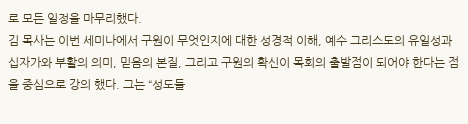로 모든 일정을 마무리했다.
김 목사는 이번 세미나에서 구원이 무엇인지에 대한 성경적 이해, 예수 그리스도의 유일성과 십자가와 부활의 의미, 믿음의 본질, 그리고 구원의 확신이 목회의 출발점이 되어야 한다는 점을 중심으로 강의 했다. 그는 “성도들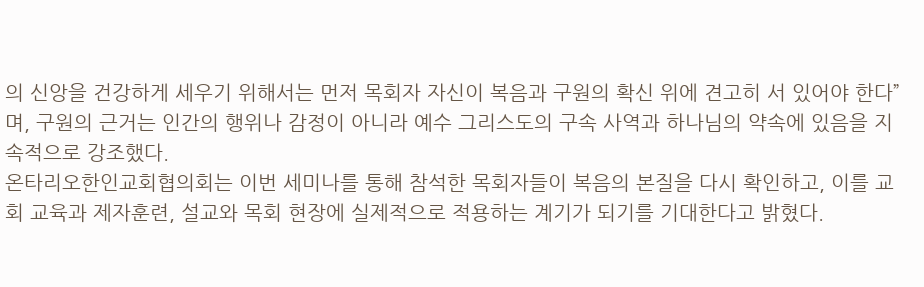의 신앙을 건강하게 세우기 위해서는 먼저 목회자 자신이 복음과 구원의 확신 위에 견고히 서 있어야 한다”며, 구원의 근거는 인간의 행위나 감정이 아니라 예수 그리스도의 구속 사역과 하나님의 약속에 있음을 지속적으로 강조했다.
온타리오한인교회협의회는 이번 세미나를 통해 참석한 목회자들이 복음의 본질을 다시 확인하고, 이를 교회 교육과 제자훈련, 설교와 목회 현장에 실제적으로 적용하는 계기가 되기를 기대한다고 밝혔다.